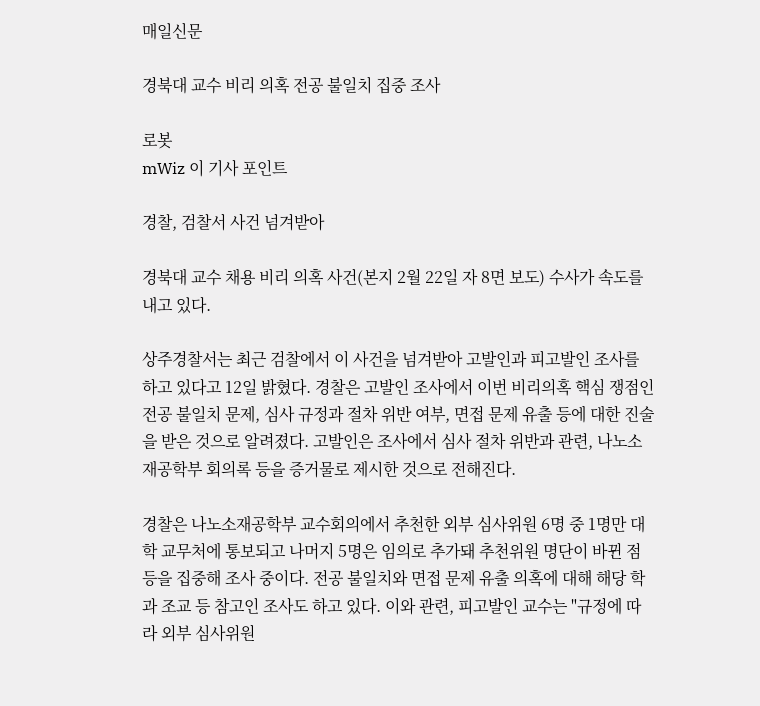매일신문

경북대 교수 비리 의혹 전공 불일치 집중 조사

로봇
mWiz 이 기사 포인트

경찰, 검찰서 사건 넘겨받아

경북대 교수 채용 비리 의혹 사건(본지 2월 22일 자 8면 보도) 수사가 속도를 내고 있다.

상주경찰서는 최근 검찰에서 이 사건을 넘겨받아 고발인과 피고발인 조사를 하고 있다고 12일 밝혔다. 경찰은 고발인 조사에서 이번 비리의혹 핵심 쟁점인 전공 불일치 문제, 심사 규정과 절차 위반 여부, 면접 문제 유출 등에 대한 진술을 받은 것으로 알려졌다. 고발인은 조사에서 심사 절차 위반과 관련, 나노소재공학부 회의록 등을 증거물로 제시한 것으로 전해진다.

경찰은 나노소재공학부 교수회의에서 추천한 외부 심사위원 6명 중 1명만 대학 교무처에 통보되고 나머지 5명은 임의로 추가돼 추천위원 명단이 바뀐 점 등을 집중해 조사 중이다. 전공 불일치와 면접 문제 유출 의혹에 대해 해당 학과 조교 등 참고인 조사도 하고 있다. 이와 관련, 피고발인 교수는 "규정에 따라 외부 심사위원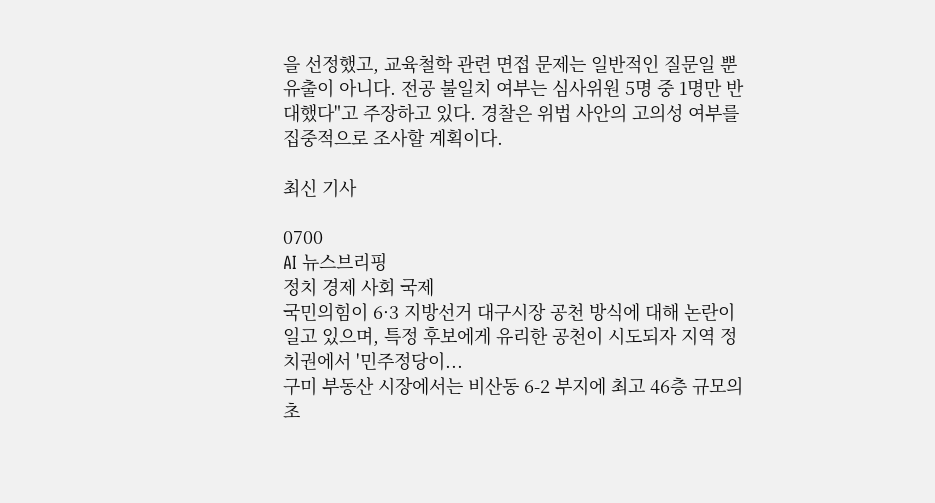을 선정했고, 교육철학 관련 면접 문제는 일반적인 질문일 뿐 유출이 아니다. 전공 불일치 여부는 심사위원 5명 중 1명만 반대했다"고 주장하고 있다. 경찰은 위법 사안의 고의성 여부를 집중적으로 조사할 계획이다.

최신 기사

0700
AI 뉴스브리핑
정치 경제 사회 국제
국민의힘이 6·3 지방선거 대구시장 공천 방식에 대해 논란이 일고 있으며, 특정 후보에게 유리한 공천이 시도되자 지역 정치권에서 '민주정당이...
구미 부동산 시장에서는 비산동 6-2 부지에 최고 46층 규모의 초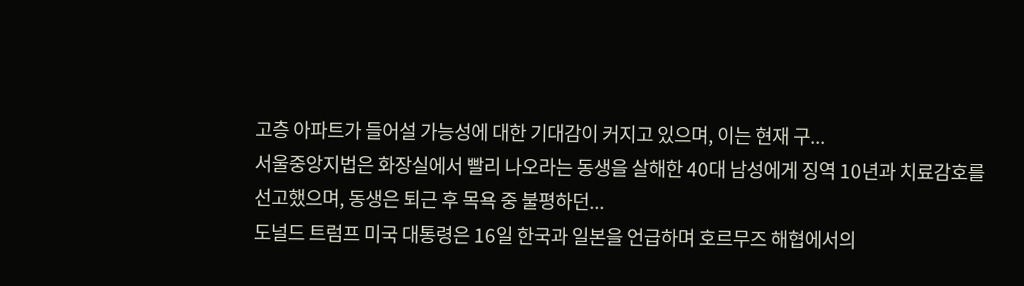고층 아파트가 들어설 가능성에 대한 기대감이 커지고 있으며, 이는 현재 구...
서울중앙지법은 화장실에서 빨리 나오라는 동생을 살해한 40대 남성에게 징역 10년과 치료감호를 선고했으며, 동생은 퇴근 후 목욕 중 불평하던...
도널드 트럼프 미국 대통령은 16일 한국과 일본을 언급하며 호르무즈 해협에서의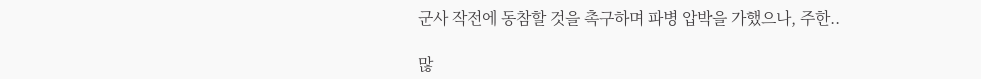군사 작전에 동참할 것을 촉구하며 파병 압박을 가했으나, 주한..

많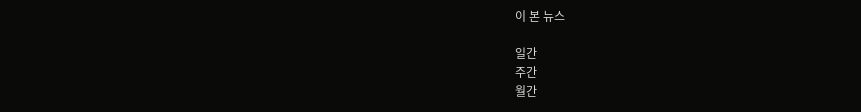이 본 뉴스

일간
주간
월간